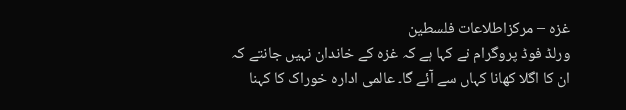غزہ – مرکزاطلاعات فلسطین
ورلڈ فوڈ پروگرام نے کہا ہے کہ غزہ کے خاندان نہیں جانتے کہ ان کا اگلا کھانا کہاں سے آئے گا۔ عالمی ادارہ خوراک کا کہنا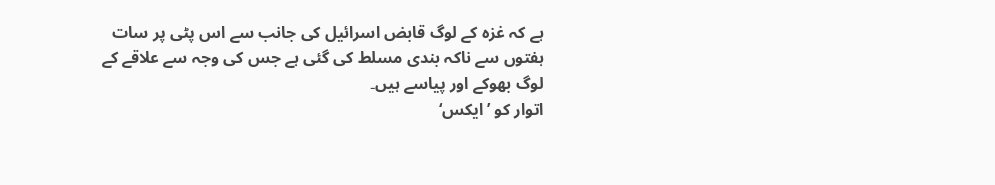ہے کہ غزہ کے لوگ قابض اسرائیل کی جانب سے اس پٹی پر سات ہفتوں سے ناکہ بندی مسلط کی گئی ہے جس کی وجہ سے علاقے کے لوگ بھوکے اور پیاسے ہیں۔
اتوار کو ’ایکس‘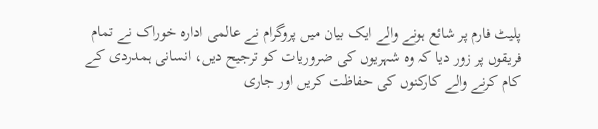پلیٹ فارم پر شائع ہونے والے ایک بیان میں پروگرام نے عالمی ادارہ خوراک نے تمام فریقوں پر زور دیا کہ وہ شہریوں کی ضروریات کو ترجیح دیں، انسانی ہمدردی کے کام کرنے والے کارکنوں کی حفاظت کریں اور جاری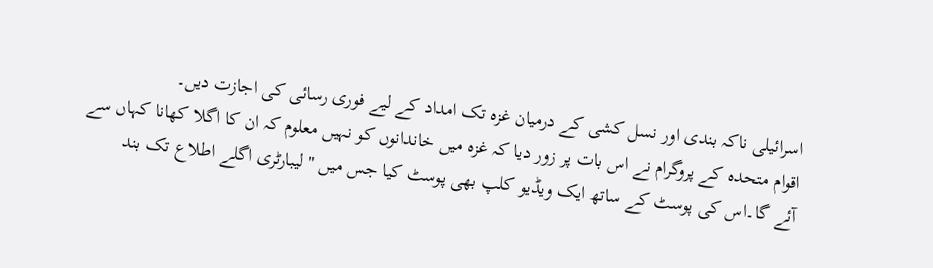اسرائیلی ناکہ بندی اور نسل کشی کے درمیان غزہ تک امداد کے لیے فوری رسائی کی اجازت دیں۔
اقوام متحدہ کے پروگرام نے اس بات پر زور دیا کہ غزہ میں خاندانوں کو نہیں معلوم کہ ان کا اگلا کھانا کہاں سے آئے گا۔اس کی پوسٹ کے ساتھ ایک ویڈیو کلپ بھی پوسٹ کیا جس میں "لیبارٹری اگلے اطلاع تک بند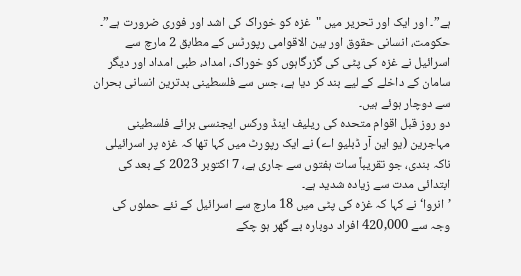ہے”۔ اور ایک اور تحریر میں "غزہ کو خوراک کی اشد اور فوری ضرورت ہے”۔
حکومت، انسانی حقوق اور بین الاقوامی رپورٹس کے مطابق 2 مارچ سے اسرائیل نے غزہ کی پٹی کی گزرگاہوں کو خوراک، امداد، طبی امداد اور دیگر سامان کے داخلے کے لیے بند کر دیا ہے، جس سے فلسطینی بدترین انسانی بحران سے دوچار ہوئے ہیں۔
دو روز قبل اقوام متحدہ کی ریلیف اینڈ ورکس ایجنسی برائے فلسطینی مہاجرین (یو این آر ڈبلیو اے) نے ایک رپورٹ میں کہا تھا کہ غزہ پر اسرائیلی ناکہ بندی، جو تقریباً سات ہفتوں سے جاری ہے، 7 اکتوبر 2023 کے بعد کی ابتدائی مدت سے زیادہ شدید ہے۔
’انروا‘ نے کہا کہ غزہ کی پٹی میں 18 مارچ سے اسرائیل کے نئے حملوں کی وجہ سے 420,000 افراد دوبارہ بے گھر ہو چکے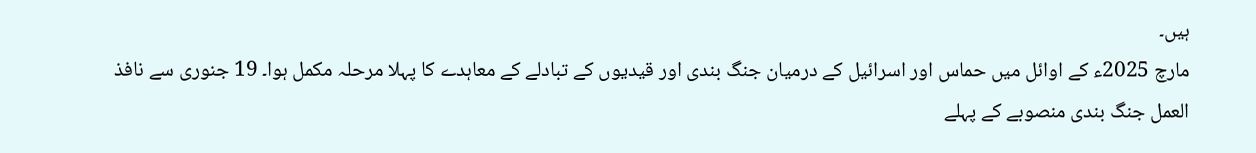ہیں۔
مارچ 2025ء کے اوائل میں حماس اور اسرائیل کے درمیان جنگ بندی اور قیدیوں کے تبادلے کے معاہدے کا پہلا مرحلہ مکمل ہوا۔ 19 جنوری سے نافذ العمل جنگ بندی منصوبے کے پہلے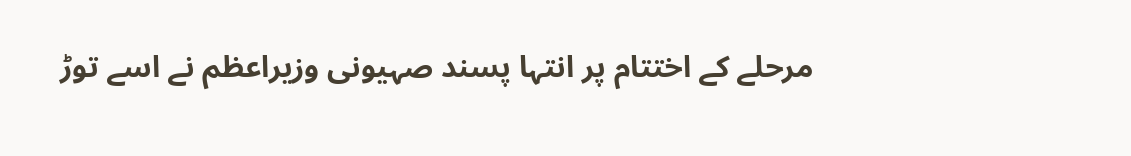مرحلے کے اختتام پر انتہا پسند صہیونی وزیراعظم نے اسے توڑ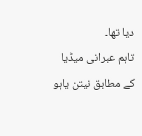دیا تھا۔
تاہم عبرانی میڈیا کے مطابق نیتن یاہو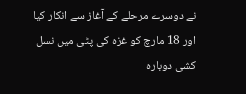نے دوسرے مرحلے کے آغاز سے انکار کیا اور 18 مارچ کو غزہ کی پٹی میں نسل کشی دوبارہ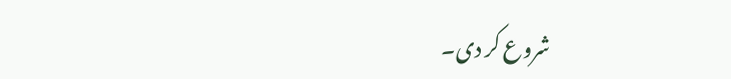شروع کر دی۔